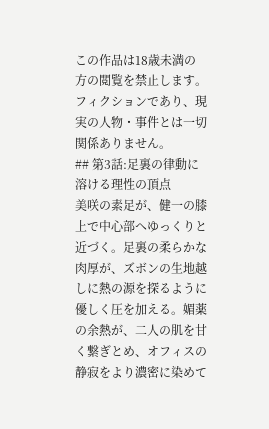この作品は18歳未満の方の閲覧を禁止します。フィクションであり、現実の人物・事件とは一切関係ありません。
## 第3話:足裏の律動に溶ける理性の頂点
美咲の素足が、健一の膝上で中心部へゆっくりと近づく。足裏の柔らかな肉厚が、ズボンの生地越しに熱の源を探るように優しく圧を加える。媚薬の余熱が、二人の肌を甘く繋ぎとめ、オフィスの静寂をより濃密に染めて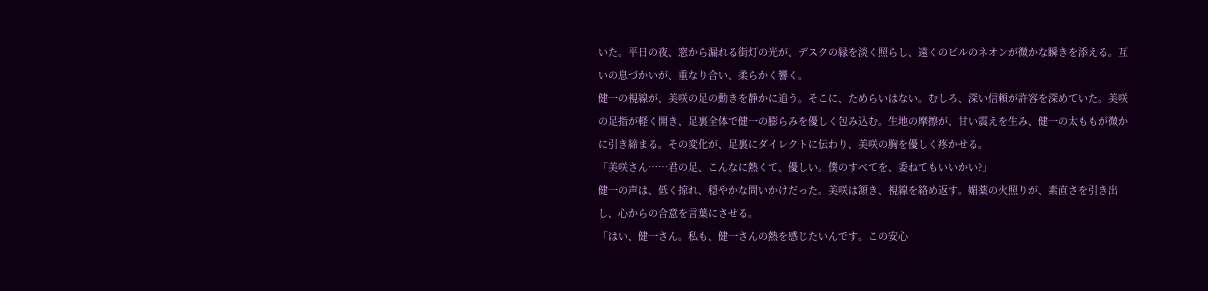いた。平日の夜、窓から漏れる街灯の光が、デスクの縁を淡く照らし、遠くのビルのネオンが微かな瞬きを添える。互いの息づかいが、重なり合い、柔らかく響く。
健一の視線が、美咲の足の動きを静かに追う。そこに、ためらいはない。むしろ、深い信頼が許容を深めていた。美咲の足指が軽く開き、足裏全体で健一の膨らみを優しく包み込む。生地の摩擦が、甘い震えを生み、健一の太ももが微かに引き締まる。その変化が、足裏にダイレクトに伝わり、美咲の胸を優しく疼かせる。
「美咲さん……君の足、こんなに熱くて、優しい。僕のすべてを、委ねてもいいかい?」
健一の声は、低く掠れ、穏やかな問いかけだった。美咲は頷き、視線を絡め返す。媚薬の火照りが、素直さを引き出し、心からの合意を言葉にさせる。
「はい、健一さん。私も、健一さんの熱を感じたいんです。この安心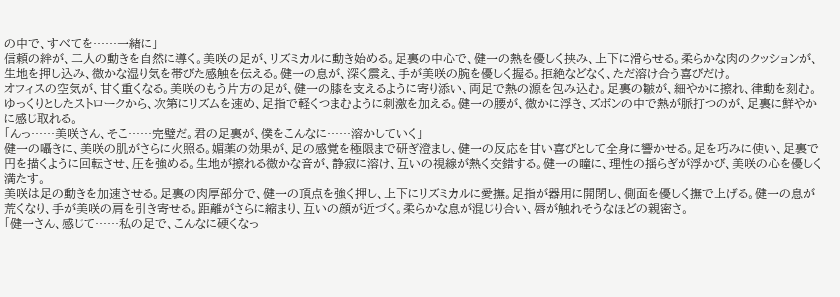の中で、すべてを……一緒に」
信頼の絆が、二人の動きを自然に導く。美咲の足が、リズミカルに動き始める。足裏の中心で、健一の熱を優しく挟み、上下に滑らせる。柔らかな肉のクッションが、生地を押し込み、微かな湿り気を帯びた感触を伝える。健一の息が、深く震え、手が美咲の腕を優しく握る。拒絶などなく、ただ溶け合う喜びだけ。
オフィスの空気が、甘く重くなる。美咲のもう片方の足が、健一の膝を支えるように寄り添い、両足で熱の源を包み込む。足裏の皺が、細やかに擦れ、律動を刻む。ゆっくりとしたストロークから、次第にリズムを速め、足指で軽くつまむように刺激を加える。健一の腰が、微かに浮き、ズボンの中で熱が脈打つのが、足裏に鮮やかに感じ取れる。
「んっ……美咲さん、そこ……完璧だ。君の足裏が、僕をこんなに……溶かしていく」
健一の囁きに、美咲の肌がさらに火照る。媚薬の効果が、足の感覚を極限まで研ぎ澄まし、健一の反応を甘い喜びとして全身に響かせる。足を巧みに使い、足裏で円を描くように回転させ、圧を強める。生地が擦れる微かな音が、静寂に溶け、互いの視線が熱く交錯する。健一の瞳に、理性の揺らぎが浮かび、美咲の心を優しく満たす。
美咲は足の動きを加速させる。足裏の肉厚部分で、健一の頂点を強く押し、上下にリズミカルに愛撫。足指が器用に開閉し、側面を優しく撫で上げる。健一の息が荒くなり、手が美咲の肩を引き寄せる。距離がさらに縮まり、互いの顔が近づく。柔らかな息が混じり合い、唇が触れそうなほどの親密さ。
「健一さん、感じて……私の足で、こんなに硬くなっ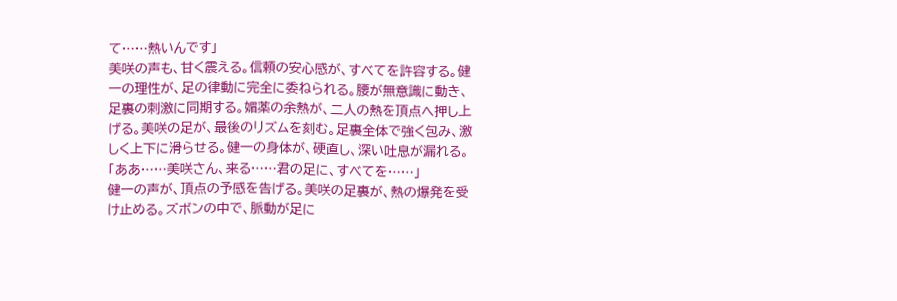て……熱いんです」
美咲の声も、甘く震える。信頼の安心感が、すべてを許容する。健一の理性が、足の律動に完全に委ねられる。腰が無意識に動き、足裏の刺激に同期する。媚薬の余熱が、二人の熱を頂点へ押し上げる。美咲の足が、最後のリズムを刻む。足裏全体で強く包み、激しく上下に滑らせる。健一の身体が、硬直し、深い吐息が漏れる。
「ああ……美咲さん、来る……君の足に、すべてを……」
健一の声が、頂点の予感を告げる。美咲の足裏が、熱の爆発を受け止める。ズボンの中で、脈動が足に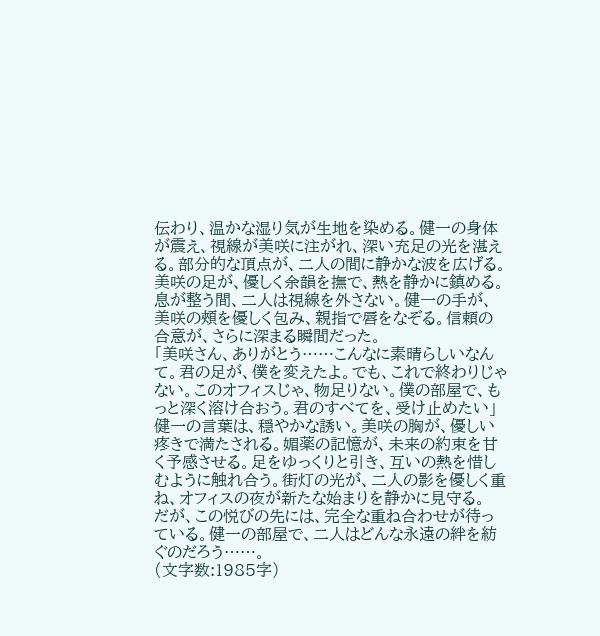伝わり、温かな湿り気が生地を染める。健一の身体が震え、視線が美咲に注がれ、深い充足の光を湛える。部分的な頂点が、二人の間に静かな波を広げる。美咲の足が、優しく余韻を撫で、熱を静かに鎮める。
息が整う間、二人は視線を外さない。健一の手が、美咲の頰を優しく包み、親指で唇をなぞる。信頼の合意が、さらに深まる瞬間だった。
「美咲さん、ありがとう……こんなに素晴らしいなんて。君の足が、僕を変えたよ。でも、これで終わりじゃない。このオフィスじゃ、物足りない。僕の部屋で、もっと深く溶け合おう。君のすべてを、受け止めたい」
健一の言葉は、穏やかな誘い。美咲の胸が、優しい疼きで満たされる。媚薬の記憶が、未来の約束を甘く予感させる。足をゆっくりと引き、互いの熱を惜しむように触れ合う。街灯の光が、二人の影を優しく重ね、オフィスの夜が新たな始まりを静かに見守る。
だが、この悦びの先には、完全な重ね合わせが待っている。健一の部屋で、二人はどんな永遠の絆を紡ぐのだろう……。
(文字数:1985字)